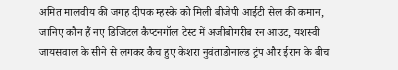अमित मालवीय की जगह दीपक म्हस्के को मिली बीजेपी आईटी सेल की कमान, जानिए कौन हैं नए डिजिटल कैप्टनगॉल टेस्ट में अजीबोगरीब रन आउट, यशस्वी जायसवाल के सीने से लगकर कैच हुए केशरा नुवंताडोनाल्ड ट्रंप और ईरान के बीच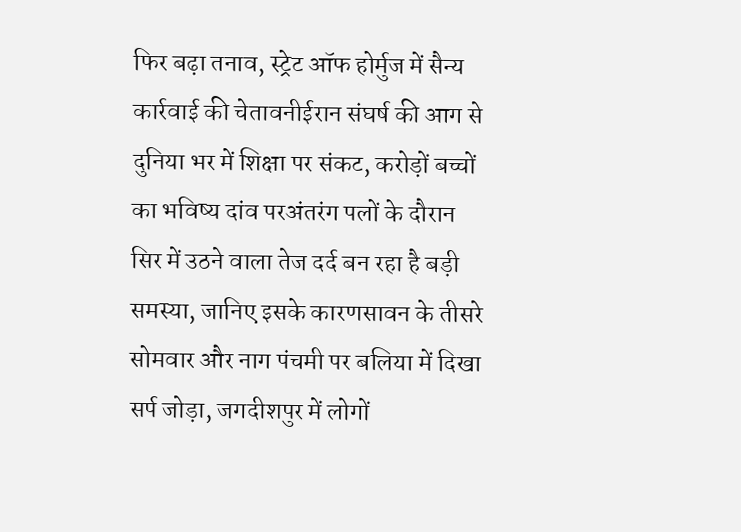फिर बढ़ा तनाव, स्ट्रेट ऑफ होर्मुज में सैन्य कार्रवाई की चेतावनीईरान संघर्ष की आग से दुनिया भर में शिक्षा पर संकट, करोड़ों बच्चों का भविष्य दांव परअंतरंग पलों के दौरान सिर में उठने वाला तेज दर्द बन रहा है बड़ी समस्या, जानिए इसके कारणसावन के तीसरे सोमवार और नाग पंचमी पर बलिया में दिखा सर्प जोड़ा, जगदीशपुर में लोगों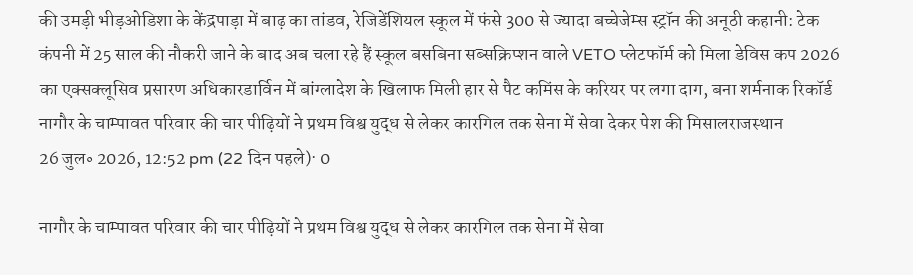की उमड़ी भीड़ओडिशा के केंद्रपाड़ा में बाढ़ का तांडव, रेजिडेंशियल स्कूल में फंसे 300 से ज्यादा बच्चेजेम्स स्ट्रॉन की अनूठी कहानी: टेक कंपनी में 25 साल की नौकरी जाने के बाद अब चला रहे हैं स्कूल बसबिना सब्सक्रिप्शन वाले VETO प्लेटफॉर्म को मिला डेविस कप 2026 का एक्सक्लूसिव प्रसारण अधिकारडार्विन में बांग्लादेश के खिलाफ मिली हार से पैट कमिंस के करियर पर लगा दाग, बना शर्मनाक रिकॉर्ड
नागौर के चाम्पावत परिवार की चार पीढ़ियों ने प्रथम विश्व युद्ध से लेकर कारगिल तक सेना में सेवा देकर पेश की मिसालराजस्थान
26 जुल॰ 2026, 12:52 pm (22 दिन पहले)· 0

नागौर के चाम्पावत परिवार की चार पीढ़ियों ने प्रथम विश्व युद्ध से लेकर कारगिल तक सेना में सेवा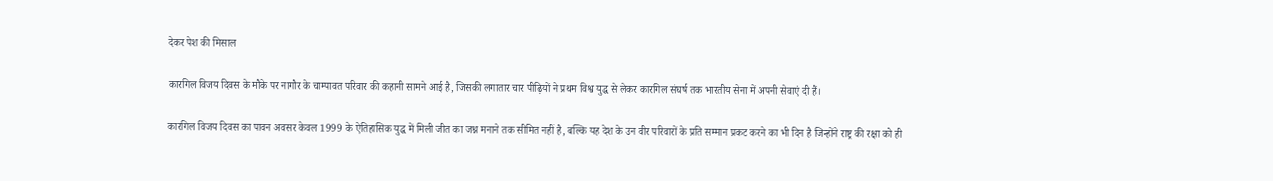देकर पेश की मिसाल

कारगिल विजय दिवस के मौके पर नागौर के चाम्पावत परिवार की कहानी सामने आई है, जिसकी लगातार चार पीढ़ियों ने प्रथम विश्व युद्ध से लेकर कारगिल संघर्ष तक भारतीय सेना में अपनी सेवाएं दी हैं।

कारगिल विजय दिवस का पावन अवसर केवल 1999 के ऐतिहासिक युद्ध में मिली जीत का जश्न मनाने तक सीमित नहीं है, बल्कि यह देश के उन वीर परिवारों के प्रति सम्मान प्रकट करने का भी दिन है जिन्होंने राष्ट्र की रक्षा को ही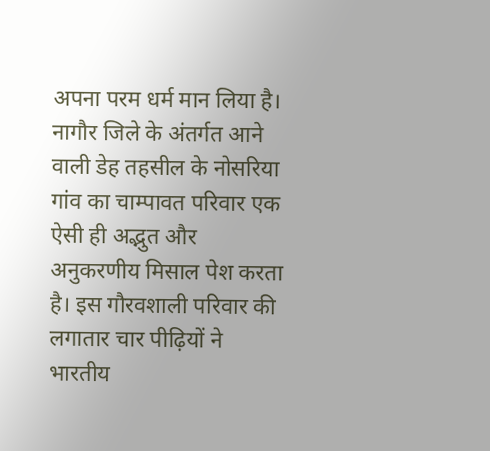अपना परम धर्म मान लिया है। नागौर जिले के अंतर्गत आने वाली डेह तहसील के नोसरिया गांव का चाम्पावत परिवार एक ऐसी ही अद्भुत और अनुकरणीय मिसाल पेश करता है। इस गौरवशाली परिवार की लगातार चार पीढ़ियों ने भारतीय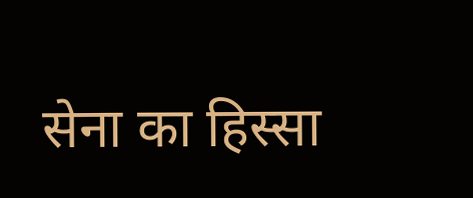सेना का हिस्सा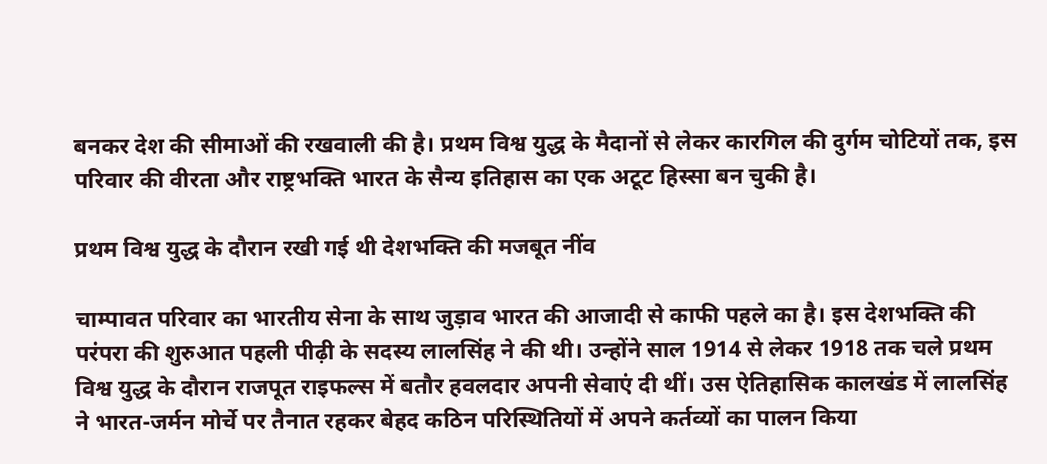बनकर देश की सीमाओं की रखवाली की है। प्रथम विश्व युद्ध के मैदानों से लेकर कारगिल की दुर्गम चोटियों तक, इस परिवार की वीरता और राष्ट्रभक्ति भारत के सैन्य इतिहास का एक अटूट हिस्सा बन चुकी है।

प्रथम विश्व युद्ध के दौरान रखी गई थी देशभक्ति की मजबूत नींव

चाम्पावत परिवार का भारतीय सेना के साथ जुड़ाव भारत की आजादी से काफी पहले का है। इस देशभक्ति की परंपरा की शुरुआत पहली पीढ़ी के सदस्य लालसिंह ने की थी। उन्होंने साल 1914 से लेकर 1918 तक चले प्रथम विश्व युद्ध के दौरान राजपूत राइफल्स में बतौर हवलदार अपनी सेवाएं दी थीं। उस ऐतिहासिक कालखंड में लालसिंह ने भारत-जर्मन मोर्चे पर तैनात रहकर बेहद कठिन परिस्थितियों में अपने कर्तव्यों का पालन किया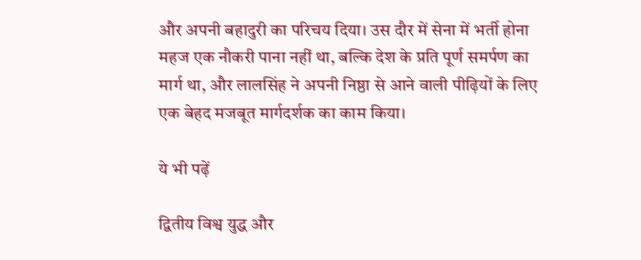और अपनी बहादुरी का परिचय दिया। उस दौर में सेना में भर्ती होना महज एक नौकरी पाना नहीं था, बल्कि देश के प्रति पूर्ण समर्पण का मार्ग था, और लालसिंह ने अपनी निष्ठा से आने वाली पीढ़ियों के लिए एक बेहद मजबूत मार्गदर्शक का काम किया।

ये भी पढ़ें

द्वितीय विश्व युद्ध और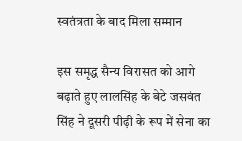स्वतंत्रता के बाद मिला सम्मान

इस समृद्ध सैन्य विरासत को आगे बढ़ाते हुए लालसिंह के बेटे जसवंत सिंह ने दूसरी पीढ़ी के रूप में सेना का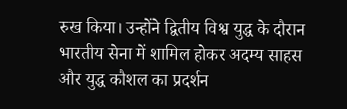रुख किया। उन्होंने द्वितीय विश्व युद्ध के दौरान भारतीय सेना में शामिल होकर अदम्य साहस और युद्ध कौशल का प्रदर्शन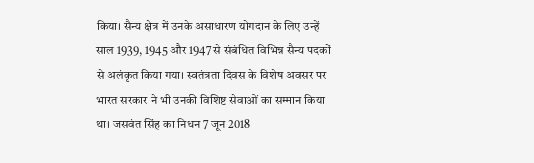किया। सैन्य क्षेत्र में उनके असाधारण योगदान के लिए उन्हें साल 1939, 1945 और 1947 से संबंधित विभिन्न सैन्य पदकों से अलंकृत किया गया। स्वतंत्रता दिवस के विशेष अवसर पर भारत सरकार ने भी उनकी विशिष्ट सेवाओं का सम्मान किया था। जसवंत सिंह का निधन 7 जून 2018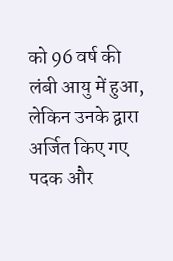को 96 वर्ष की लंबी आयु में हुआ, लेकिन उनके द्वारा अर्जित किए गए पदक और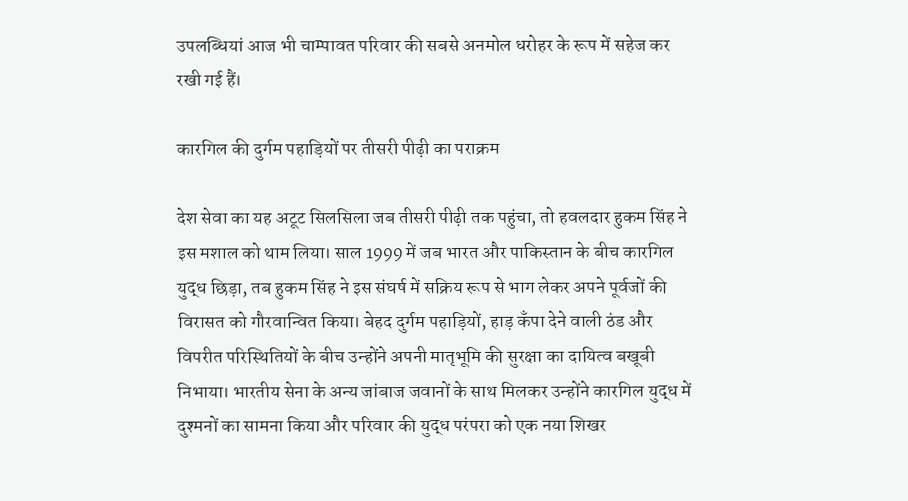उपलब्धियां आज भी चाम्पावत परिवार की सबसे अनमोल धरोहर के रूप में सहेज कर रखी गई हैं।

कारगिल की दुर्गम पहाड़ियों पर तीसरी पीढ़ी का पराक्रम

देश सेवा का यह अटूट सिलसिला जब तीसरी पीढ़ी तक पहुंचा, तो हवलदार हुकम सिंह ने इस मशाल को थाम लिया। साल 1999 में जब भारत और पाकिस्तान के बीच कारगिल युद्ध छिड़ा, तब हुकम सिंह ने इस संघर्ष में सक्रिय रूप से भाग लेकर अपने पूर्वजों की विरासत को गौरवान्वित किया। बेहद दुर्गम पहाड़ियों, हाड़ कँपा देने वाली ठंड और विपरीत परिस्थितियों के बीच उन्होंने अपनी मातृभूमि की सुरक्षा का दायित्व बखूबी निभाया। भारतीय सेना के अन्य जांबाज जवानों के साथ मिलकर उन्होंने कारगिल युद्ध में दुश्मनों का सामना किया और परिवार की युद्ध परंपरा को एक नया शिखर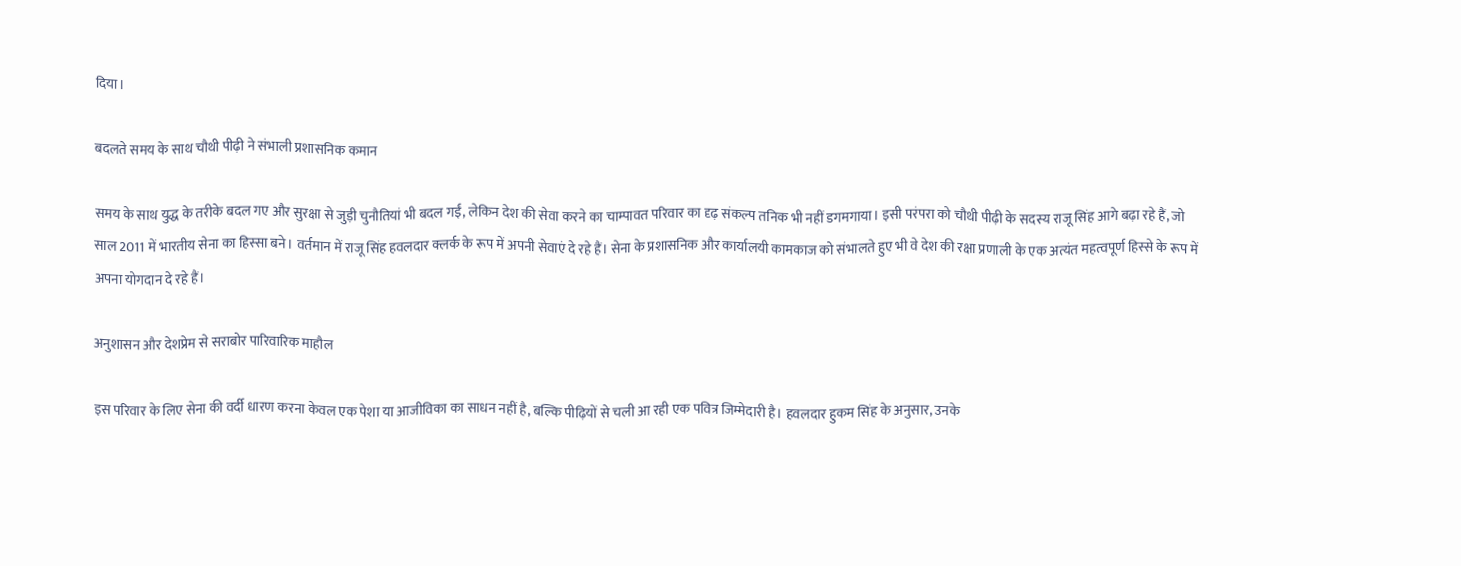दिया।

बदलते समय के साथ चौथी पीढ़ी ने संभाली प्रशासनिक कमान

समय के साथ युद्ध के तरीके बदल गए और सुरक्षा से जुड़ी चुनौतियां भी बदल गईं, लेकिन देश की सेवा करने का चाम्पावत परिवार का दृढ़ संकल्प तनिक भी नहीं डगमगाया। इसी परंपरा को चौथी पीढ़ी के सदस्य राजू सिंह आगे बढ़ा रहे हैं, जो साल 2011 में भारतीय सेना का हिस्सा बने। वर्तमान में राजू सिंह हवलदार क्लर्क के रूप में अपनी सेवाएं दे रहे हैं। सेना के प्रशासनिक और कार्यालयी कामकाज को संभालते हुए भी वे देश की रक्षा प्रणाली के एक अत्यंत महत्वपूर्ण हिस्से के रूप में अपना योगदान दे रहे हैं।

अनुशासन और देशप्रेम से सराबोर पारिवारिक माहौल

इस परिवार के लिए सेना की वर्दी धारण करना केवल एक पेशा या आजीविका का साधन नहीं है, बल्कि पीढ़ियों से चली आ रही एक पवित्र जिम्मेदारी है। हवलदार हुकम सिंह के अनुसार, उनके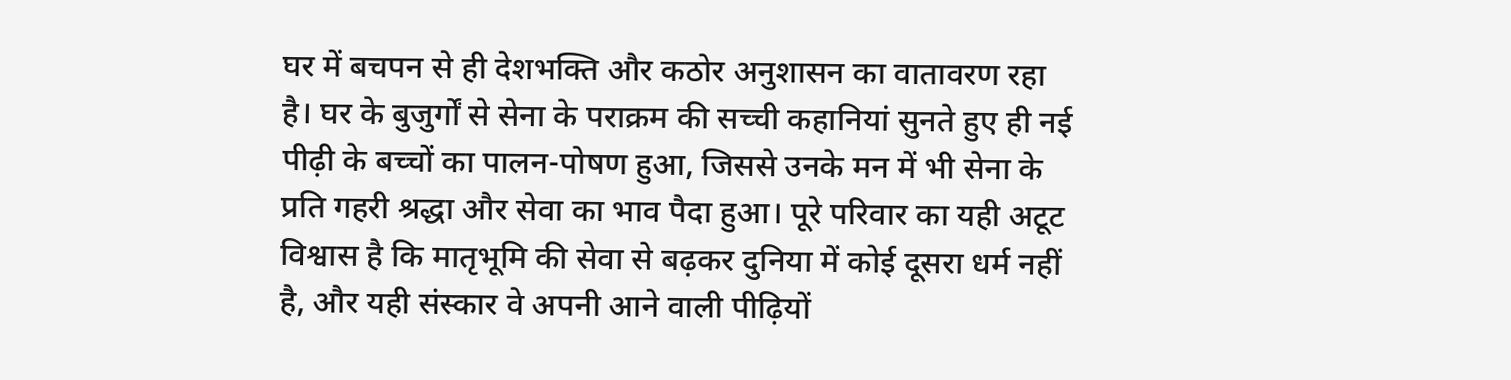घर में बचपन से ही देशभक्ति और कठोर अनुशासन का वातावरण रहा है। घर के बुजुर्गों से सेना के पराक्रम की सच्ची कहानियां सुनते हुए ही नई पीढ़ी के बच्चों का पालन-पोषण हुआ, जिससे उनके मन में भी सेना के प्रति गहरी श्रद्धा और सेवा का भाव पैदा हुआ। पूरे परिवार का यही अटूट विश्वास है कि मातृभूमि की सेवा से बढ़कर दुनिया में कोई दूसरा धर्म नहीं है, और यही संस्कार वे अपनी आने वाली पीढ़ियों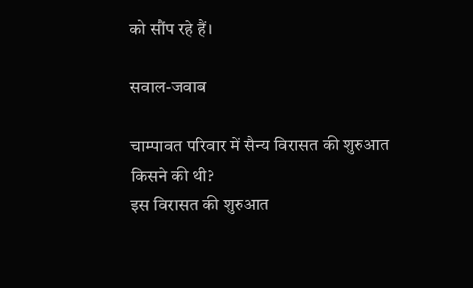को सौंप रहे हैं।

सवाल-जवाब

चाम्पावत परिवार में सैन्य विरासत की शुरुआत किसने की थी?
इस विरासत की शुरुआत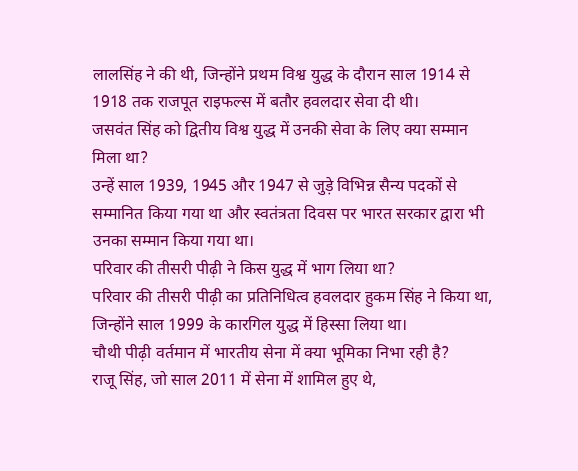लालसिंह ने की थी, जिन्होंने प्रथम विश्व युद्ध के दौरान साल 1914 से 1918 तक राजपूत राइफल्स में बतौर हवलदार सेवा दी थी।
जसवंत सिंह को द्वितीय विश्व युद्ध में उनकी सेवा के लिए क्या सम्मान मिला था?
उन्हें साल 1939, 1945 और 1947 से जुड़े विभिन्न सैन्य पदकों से सम्मानित किया गया था और स्वतंत्रता दिवस पर भारत सरकार द्वारा भी उनका सम्मान किया गया था।
परिवार की तीसरी पीढ़ी ने किस युद्ध में भाग लिया था?
परिवार की तीसरी पीढ़ी का प्रतिनिधित्व हवलदार हुकम सिंह ने किया था, जिन्होंने साल 1999 के कारगिल युद्ध में हिस्सा लिया था।
चौथी पीढ़ी वर्तमान में भारतीय सेना में क्या भूमिका निभा रही है?
राजू सिंह, जो साल 2011 में सेना में शामिल हुए थे,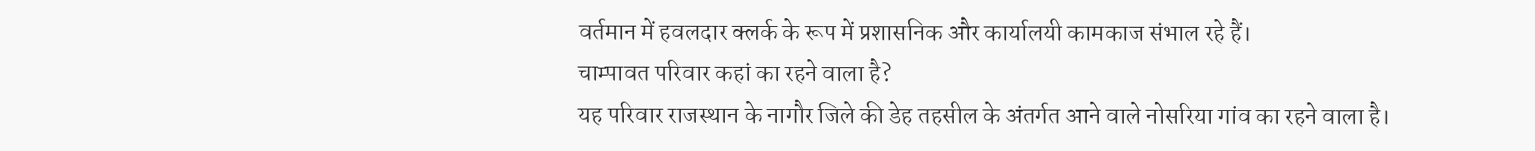वर्तमान में हवलदार क्लर्क के रूप में प्रशासनिक और कार्यालयी कामकाज संभाल रहे हैं।
चाम्पावत परिवार कहां का रहने वाला है?
यह परिवार राजस्थान के नागौर जिले की डेह तहसील के अंतर्गत आने वाले नोसरिया गांव का रहने वाला है।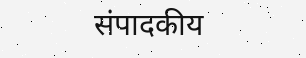संपादकीय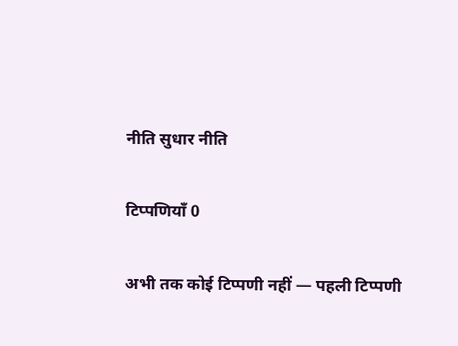नीति सुधार नीति

टिप्पणियाँ 0

अभी तक कोई टिप्पणी नहीं — पहली टिप्पणी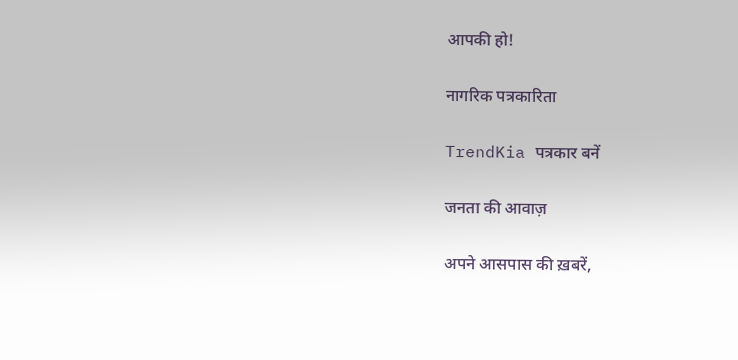आपकी हो!

नागरिक पत्रकारिता

TrendKia पत्रकार बनें

जनता की आवाज़

अपने आसपास की ख़बरें,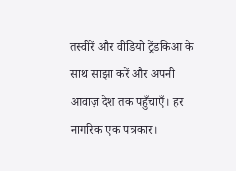तस्वीरें और वीडियो ट्रेंडकिआ के साथ साझा करें और अपनी आवाज़ देश तक पहुँचाएँ। हर नागरिक एक पत्रकार।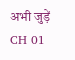अभी जुड़ें
CH 01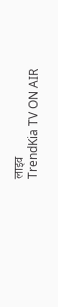लाइव
TrendKia TV ON AIR